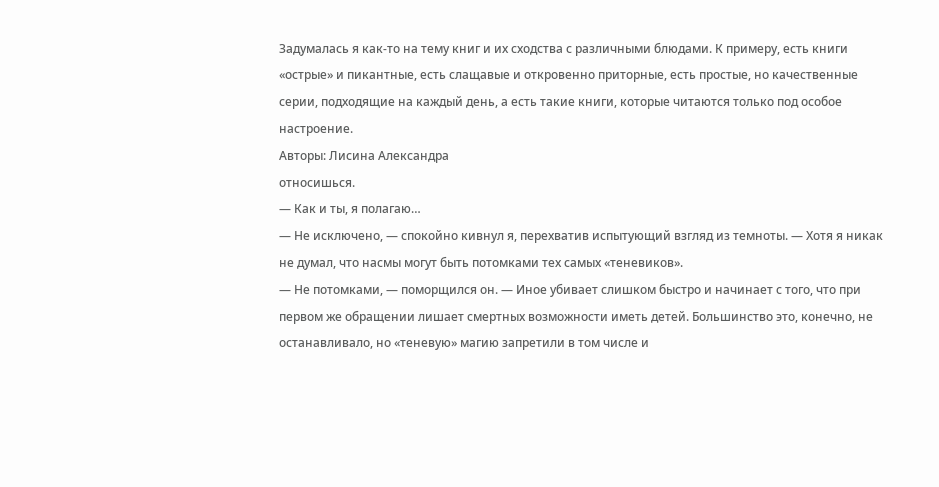Задумалась я как-то на тему книг и их сходства с различными блюдами. К примеру, есть книги «острые» и пикантные, есть слащавые и откровенно приторные, есть простые, но качественные серии, подходящие на каждый день, а есть такие книги, которые читаются только под особое настроение.
Авторы: Лисина Александра
относишься.
— Как и ты, я полагаю…
— Не исключено, — спокойно кивнул я, перехватив испытующий взгляд из темноты. — Хотя я никак не думал, что насмы могут быть потомками тех самых «теневиков».
— Не потомками, — поморщился он. — Иное убивает слишком быстро и начинает с того, что при первом же обращении лишает смертных возможности иметь детей. Большинство это, конечно, не останавливало, но «теневую» магию запретили в том числе и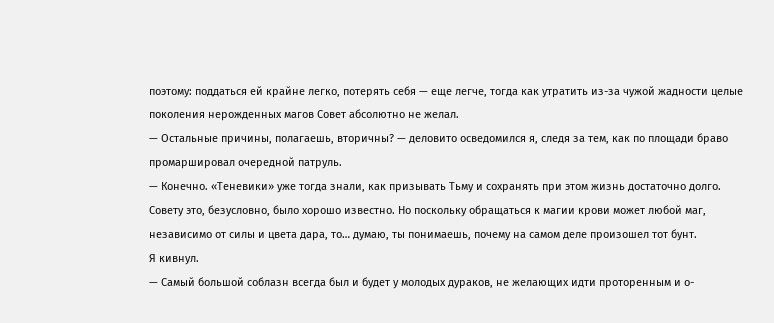поэтому: поддаться ей крайне легко, потерять себя — еще легче, тогда как утратить из-за чужой жадности целые поколения нерожденных магов Совет абсолютно не желал.
— Остальные причины, полагаешь, вторичны? — деловито осведомился я, следя за тем, как по площади браво промаршировал очередной патруль.
— Конечно. «Теневики» уже тогда знали, как призывать Тьму и сохранять при этом жизнь достаточно долго. Совету это, безусловно, было хорошо известно. Но поскольку обращаться к магии крови может любой маг, независимо от силы и цвета дара, то… думаю, ты понимаешь, почему на самом деле произошел тот бунт.
Я кивнул.
— Самый большой соблазн всегда был и будет у молодых дураков, не желающих идти проторенным и о-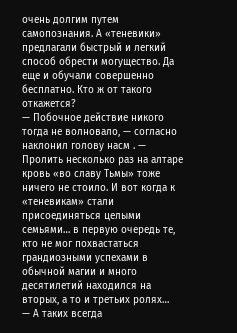очень долгим путем самопознания. А «теневики» предлагали быстрый и легкий способ обрести могущество. Да еще и обучали совершенно бесплатно. Кто ж от такого откажется?
— Побочное действие никого тогда не волновало, — согласно наклонил голову насм . — Пролить несколько раз на алтаре кровь «во славу Тьмы» тоже ничего не стоило. И вот когда к «теневикам» стали присоединяться целыми семьями… в первую очередь те, кто не мог похвастаться грандиозными успехами в обычной магии и много десятилетий находился на вторых, а то и третьих ролях…
— А таких всегда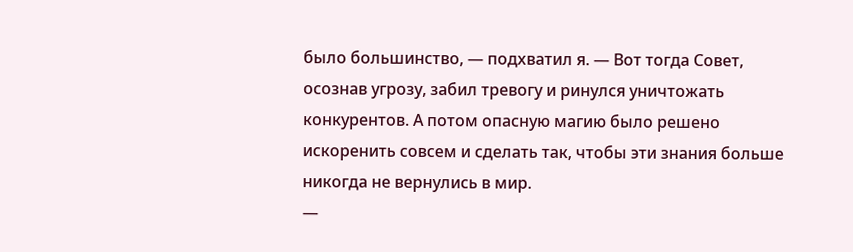было большинство, — подхватил я. — Вот тогда Совет, осознав угрозу, забил тревогу и ринулся уничтожать конкурентов. А потом опасную магию было решено искоренить совсем и сделать так, чтобы эти знания больше никогда не вернулись в мир.
—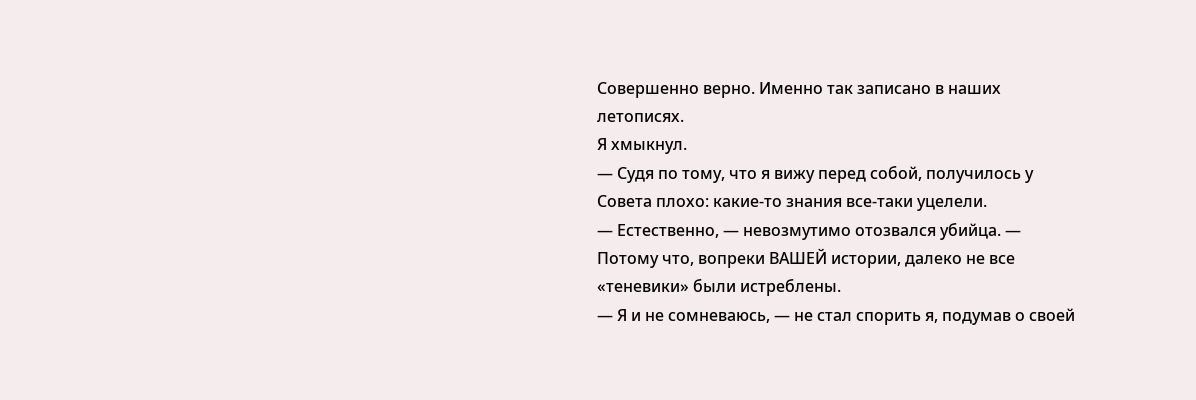Совершенно верно. Именно так записано в наших летописях.
Я хмыкнул.
— Судя по тому, что я вижу перед собой, получилось у Совета плохо: какие-то знания все-таки уцелели.
— Естественно, — невозмутимо отозвался убийца. — Потому что, вопреки ВАШЕЙ истории, далеко не все «теневики» были истреблены.
— Я и не сомневаюсь, — не стал спорить я, подумав о своей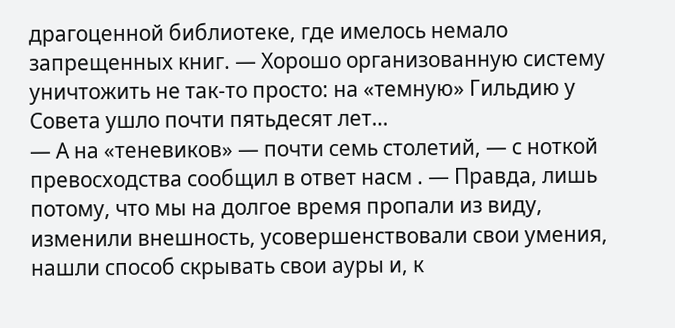драгоценной библиотеке, где имелось немало запрещенных книг. — Хорошо организованную систему уничтожить не так-то просто: на «темную» Гильдию у Совета ушло почти пятьдесят лет…
— А на «теневиков» — почти семь столетий, — с ноткой превосходства сообщил в ответ насм . — Правда, лишь потому, что мы на долгое время пропали из виду, изменили внешность, усовершенствовали свои умения, нашли способ скрывать свои ауры и, к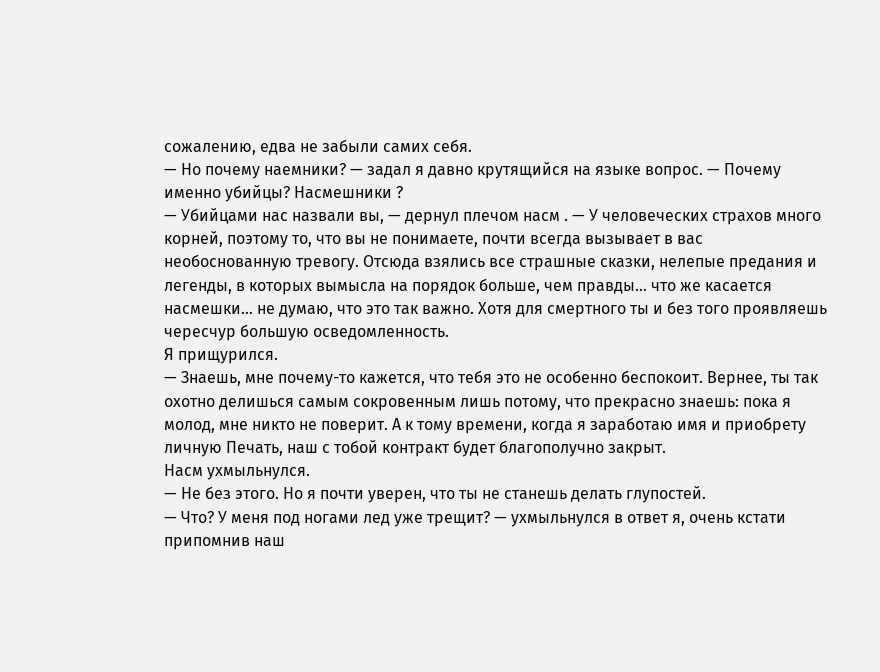сожалению, едва не забыли самих себя.
— Но почему наемники? — задал я давно крутящийся на языке вопрос. — Почему именно убийцы? Насмешники ?
— Убийцами нас назвали вы, — дернул плечом насм . — У человеческих страхов много корней, поэтому то, что вы не понимаете, почти всегда вызывает в вас необоснованную тревогу. Отсюда взялись все страшные сказки, нелепые предания и легенды, в которых вымысла на порядок больше, чем правды… что же касается насмешки… не думаю, что это так важно. Хотя для смертного ты и без того проявляешь чересчур большую осведомленность.
Я прищурился.
— Знаешь, мне почему-то кажется, что тебя это не особенно беспокоит. Вернее, ты так охотно делишься самым сокровенным лишь потому, что прекрасно знаешь: пока я молод, мне никто не поверит. А к тому времени, когда я заработаю имя и приобрету личную Печать, наш с тобой контракт будет благополучно закрыт.
Насм ухмыльнулся.
— Не без этого. Но я почти уверен, что ты не станешь делать глупостей.
— Что? У меня под ногами лед уже трещит? — ухмыльнулся в ответ я, очень кстати припомнив наш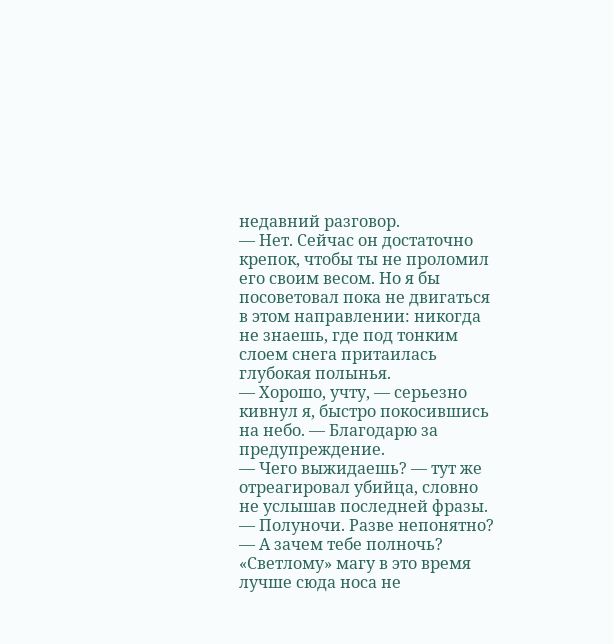недавний разговор.
— Нет. Сейчас он достаточно крепок, чтобы ты не проломил его своим весом. Но я бы посоветовал пока не двигаться в этом направлении: никогда не знаешь, где под тонким слоем снега притаилась глубокая полынья.
— Хорошо, учту, — серьезно кивнул я, быстро покосившись на небо. — Благодарю за предупреждение.
— Чего выжидаешь? — тут же отреагировал убийца, словно не услышав последней фразы.
— Полуночи. Разве непонятно?
— А зачем тебе полночь? «Светлому» магу в это время лучше сюда носа не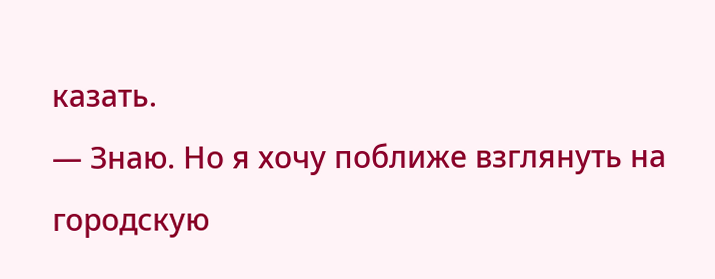казать.
— Знаю. Но я хочу поближе взглянуть на городскую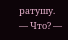ратушу.
— Что? —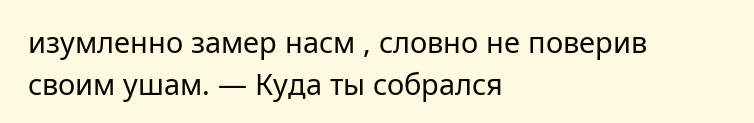изумленно замер насм , словно не поверив своим ушам. — Куда ты собрался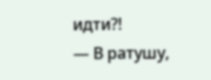идти?!
— В ратушу,